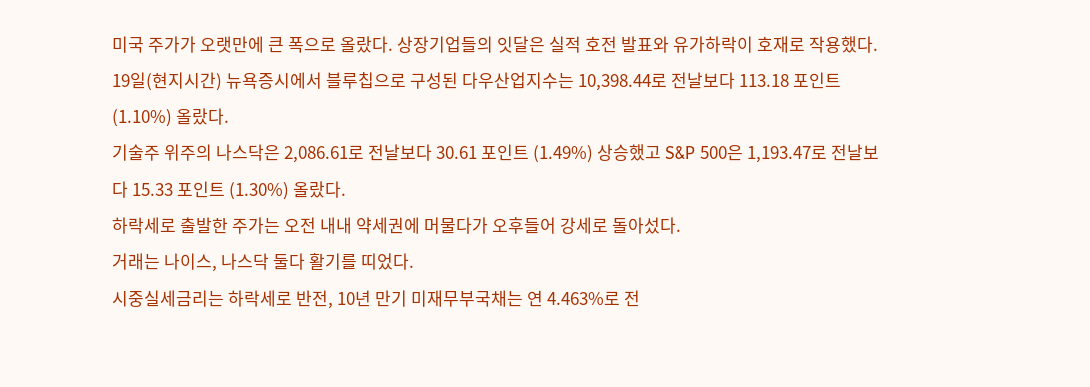미국 주가가 오랫만에 큰 폭으로 올랐다. 상장기업들의 잇달은 실적 호전 발표와 유가하락이 호재로 작용했다.
19일(현지시간) 뉴욕증시에서 블루칩으로 구성된 다우산업지수는 10,398.44로 전날보다 113.18 포인트 (1.10%) 올랐다.
기술주 위주의 나스닥은 2,086.61로 전날보다 30.61 포인트 (1.49%) 상승했고 S&P 500은 1,193.47로 전날보다 15.33 포인트 (1.30%) 올랐다.
하락세로 출발한 주가는 오전 내내 약세권에 머물다가 오후들어 강세로 돌아섰다.
거래는 나이스, 나스닥 둘다 활기를 띠었다.
시중실세금리는 하락세로 반전, 10년 만기 미재무부국채는 연 4.463%로 전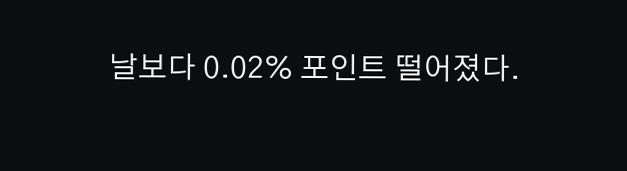날보다 0.02% 포인트 떨어졌다.